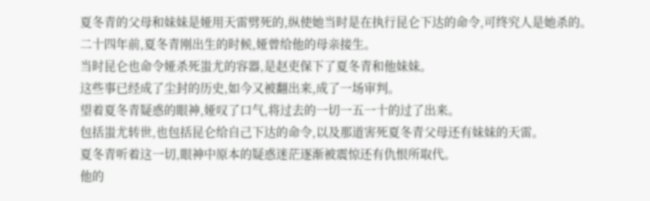夏冬青的父母和妹妹是娅用天雷劈死的,纵使她当时是在执行昆仑下达的命令,可终究人是她杀的。
二十四年前,夏冬青刚出生的时候,娅曾给他的母亲接生。
当时昆仑也命令娅杀死蚩尤的容器,是赵吏保下了夏冬青和他妹妹。
这些事已经成了尘封的历史,如今又被翻出来,成了一场审判。
望着夏冬青疑惑的眼神,娅叹了口气,将过去的一切一五一十的过了出来。
包括蚩尤转世,也包括昆仑给自己下达的命令,以及那道害死夏冬青父母还有妹妹的天雷。
夏冬青听着这一切,眼神中原本的疑惑迷茫逐渐被震惊还有仇恨所取代。
他的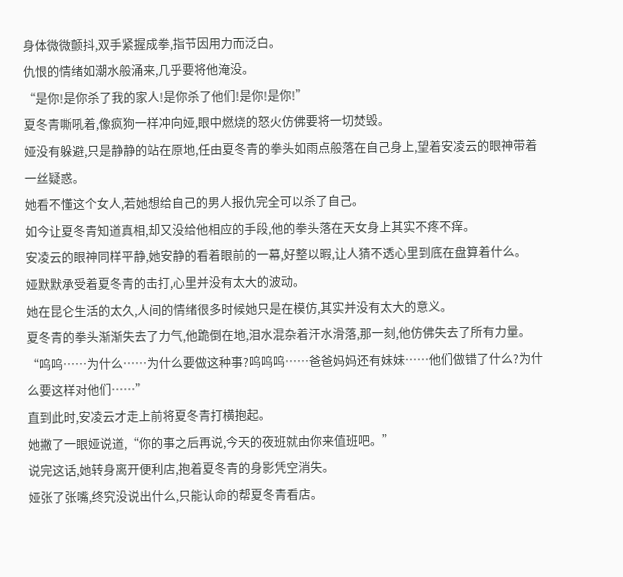身体微微颤抖,双手紧握成拳,指节因用力而泛白。
仇恨的情绪如潮水般涌来,几乎要将他淹没。
“是你!是你杀了我的家人!是你杀了他们!是你!是你!”
夏冬青嘶吼着,像疯狗一样冲向娅,眼中燃烧的怒火仿佛要将一切焚毁。
娅没有躲避,只是静静的站在原地,任由夏冬青的拳头如雨点般落在自己身上,望着安凌云的眼神带着一丝疑惑。
她看不懂这个女人,若她想给自己的男人报仇完全可以杀了自己。
如今让夏冬青知道真相,却又没给他相应的手段,他的拳头落在天女身上其实不疼不痒。
安凌云的眼神同样平静,她安静的看着眼前的一幕,好整以暇,让人猜不透心里到底在盘算着什么。
娅默默承受着夏冬青的击打,心里并没有太大的波动。
她在昆仑生活的太久,人间的情绪很多时候她只是在模仿,其实并没有太大的意义。
夏冬青的拳头渐渐失去了力气,他跪倒在地,泪水混杂着汗水滑落,那一刻,他仿佛失去了所有力量。
“呜呜……为什么……为什么要做这种事?呜呜呜……爸爸妈妈还有妹妹……他们做错了什么?为什么要这样对他们……”
直到此时,安凌云才走上前将夏冬青打横抱起。
她撇了一眼娅说道,“你的事之后再说,今天的夜班就由你来值班吧。”
说完这话,她转身离开便利店,抱着夏冬青的身影凭空消失。
娅张了张嘴,终究没说出什么,只能认命的帮夏冬青看店。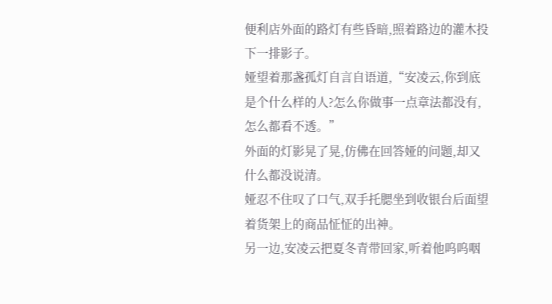便利店外面的路灯有些昏暗,照着路边的灌木投下一排影子。
娅望着那盏孤灯自言自语道,“安凌云,你到底是个什么样的人?怎么你做事一点章法都没有,怎么都看不透。”
外面的灯影晃了晃,仿佛在回答娅的问题,却又什么都没说清。
娅忍不住叹了口气,双手托腮坐到收银台后面望着货架上的商品怔怔的出神。
另一边,安凌云把夏冬青带回家,听着他呜呜咽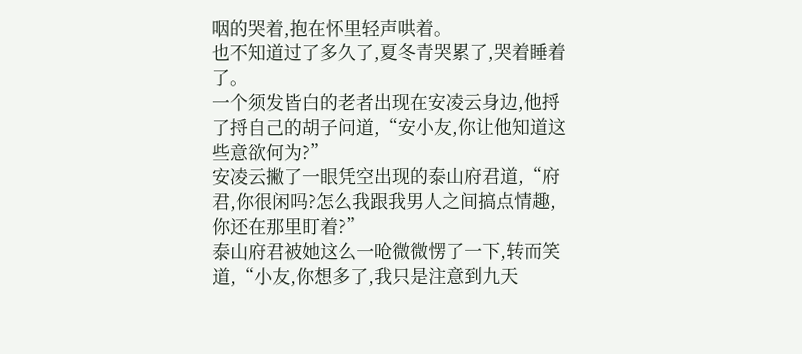咽的哭着,抱在怀里轻声哄着。
也不知道过了多久了,夏冬青哭累了,哭着睡着了。
一个须发皆白的老者出现在安凌云身边,他捋了捋自己的胡子问道,“安小友,你让他知道这些意欲何为?”
安凌云撇了一眼凭空出现的泰山府君道,“府君,你很闲吗?怎么我跟我男人之间搞点情趣,你还在那里盯着?”
泰山府君被她这么一呛微微愣了一下,转而笑道,“小友,你想多了,我只是注意到九天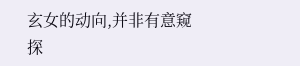玄女的动向,并非有意窥探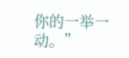你的一举一动。”